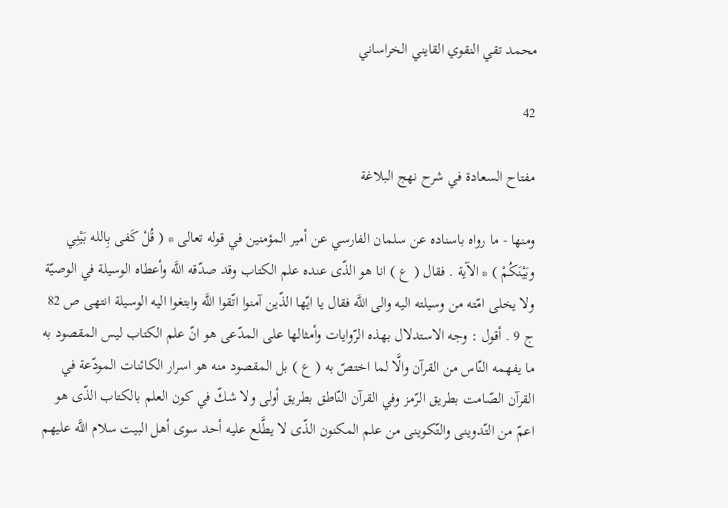محمد تقي النقوي القايني الخراساني

42

مفتاح السعادة في شرح نهج البلاغة

ومنها - ما رواه باسناده عن سلمان الفارسي عن أمير المؤمنين في قوله تعالى * ( قُلْ كَفى بِالله بَيْنِي وبَيْنَكُمْ ) * الآية . فقال ( ع ) انا هو الذّى عنده علم الكتاب وقد صدّقه اللَّه وأعطاه الوسيلة في الوصيّة ولا يخلى امّته من وسيلته اليه والى اللَّه فقال يا ايّها الذّين آمنوا اتّقوا اللَّه وابتغوا اليه الوسيلة انتهى ص 82 ج 9 . أقول : وجه الاستدلال بهذه الرّوايات وأمثالها على المدّعى هو انّ علم الكتاب ليس المقصود به ما يفهمه النّاس من القرآن والَّا لما اختصّ به ( ع ) بل المقصود منه هو اسرار الكائنات المودّعة في القرآن الصّامت بطريق الرّمز وفي القرآن النّاطق بطريق أولى ولا شكّ في كون العلم بالكتاب الذّى هو اعمّ من التّدوينى والتّكوينى من علم المكنون الذّى لا يطَّلع عليه أحد سوى أهل البيت سلام اللَّه عليهم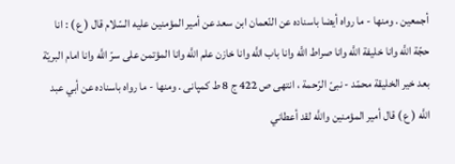أجمعين . ومنها - ما رواه أيضا باسناده عن النّعمان ابن سعد عن أمير المؤمنين عليه السّلام قال ( ع ) : انا حجّة اللَّه وانا خليفة اللَّه وانا صراط اللَّه وانا باب اللَّه وانا خازن علم اللَّه وانا المؤتمن على سرّ اللَّه وانا امام البريّة بعد خير الخليقة محمّد - نبىّ الرّحمة ، انتهى ص 422 ج 8 ط كمپانى . ومنها - ما رواه باسناده عن أبي عبد اللَّه ( ع ) قال أمير المؤمنين واللَّه لقد أعطاني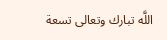اللَّه تبارك وتعالى تسعة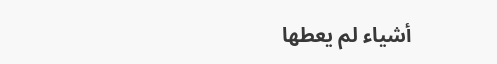أشياء لم يعطها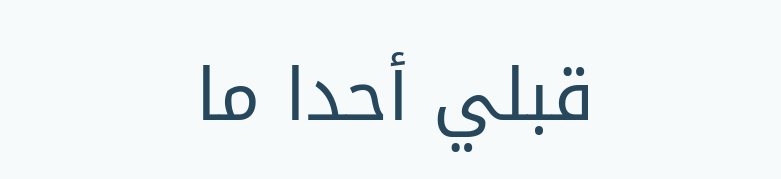قبلي أحدا ما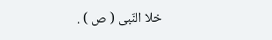خلا النّبى ( ص ) .